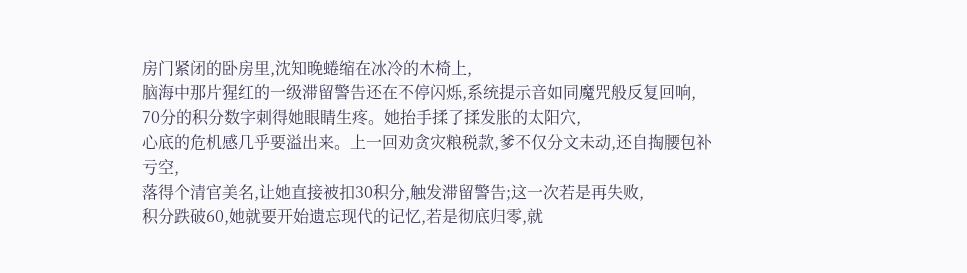房门紧闭的卧房里,沈知晚蜷缩在冰冷的木椅上,
脑海中那片猩红的一级滞留警告还在不停闪烁,系统提示音如同魔咒般反复回响,
70分的积分数字刺得她眼睛生疼。她抬手揉了揉发胀的太阳穴,
心底的危机感几乎要溢出来。上一回劝贪灾粮税款,爹不仅分文未动,还自掏腰包补亏空,
落得个清官美名,让她直接被扣30积分,触发滞留警告;这一次若是再失败,
积分跌破60,她就要开始遗忘现代的记忆,若是彻底归零,就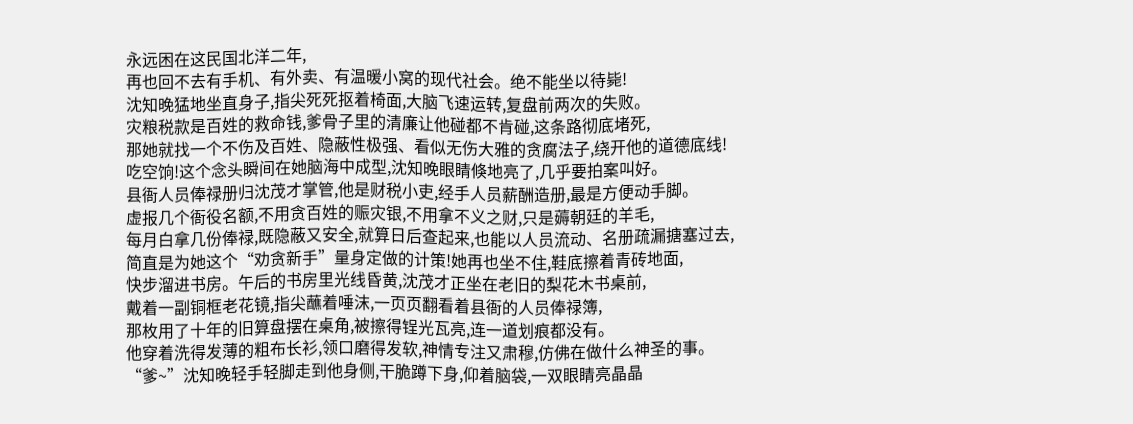永远困在这民国北洋二年,
再也回不去有手机、有外卖、有温暖小窝的现代社会。绝不能坐以待毙!
沈知晚猛地坐直身子,指尖死死抠着椅面,大脑飞速运转,复盘前两次的失败。
灾粮税款是百姓的救命钱,爹骨子里的清廉让他碰都不肯碰,这条路彻底堵死,
那她就找一个不伤及百姓、隐蔽性极强、看似无伤大雅的贪腐法子,绕开他的道德底线!
吃空饷!这个念头瞬间在她脑海中成型,沈知晚眼睛倏地亮了,几乎要拍案叫好。
县衙人员俸禄册归沈茂才掌管,他是财税小吏,经手人员薪酬造册,最是方便动手脚。
虚报几个衙役名额,不用贪百姓的赈灾银,不用拿不义之财,只是薅朝廷的羊毛,
每月白拿几份俸禄,既隐蔽又安全,就算日后查起来,也能以人员流动、名册疏漏搪塞过去,
简直是为她这个“劝贪新手”量身定做的计策!她再也坐不住,鞋底擦着青砖地面,
快步溜进书房。午后的书房里光线昏黄,沈茂才正坐在老旧的梨花木书桌前,
戴着一副铜框老花镜,指尖蘸着唾沫,一页页翻看着县衙的人员俸禄簿,
那枚用了十年的旧算盘摆在桌角,被擦得锃光瓦亮,连一道划痕都没有。
他穿着洗得发薄的粗布长衫,领口磨得发软,神情专注又肃穆,仿佛在做什么神圣的事。
“爹~”沈知晚轻手轻脚走到他身侧,干脆蹲下身,仰着脑袋,一双眼睛亮晶晶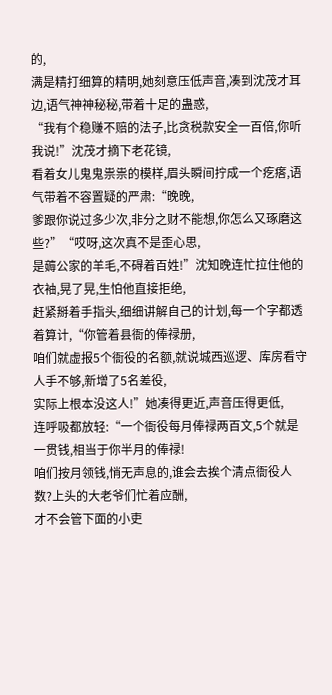的,
满是精打细算的精明,她刻意压低声音,凑到沈茂才耳边,语气神神秘秘,带着十足的蛊惑,
“我有个稳赚不赔的法子,比贪税款安全一百倍,你听我说!”沈茂才摘下老花镜,
看着女儿鬼鬼祟祟的模样,眉头瞬间拧成一个疙瘩,语气带着不容置疑的严肃:“晚晚,
爹跟你说过多少次,非分之财不能想,你怎么又琢磨这些?”“哎呀,这次真不是歪心思,
是薅公家的羊毛,不碍着百姓!”沈知晚连忙拉住他的衣袖,晃了晃,生怕他直接拒绝,
赶紧掰着手指头,细细讲解自己的计划,每一个字都透着算计,“你管着县衙的俸禄册,
咱们就虚报5个衙役的名额,就说城西巡逻、库房看守人手不够,新增了5名差役,
实际上根本没这人!”她凑得更近,声音压得更低,
连呼吸都放轻:“一个衙役每月俸禄两百文,5个就是一贯钱,相当于你半月的俸禄!
咱们按月领钱,悄无声息的,谁会去挨个清点衙役人数?上头的大老爷们忙着应酬,
才不会管下面的小吏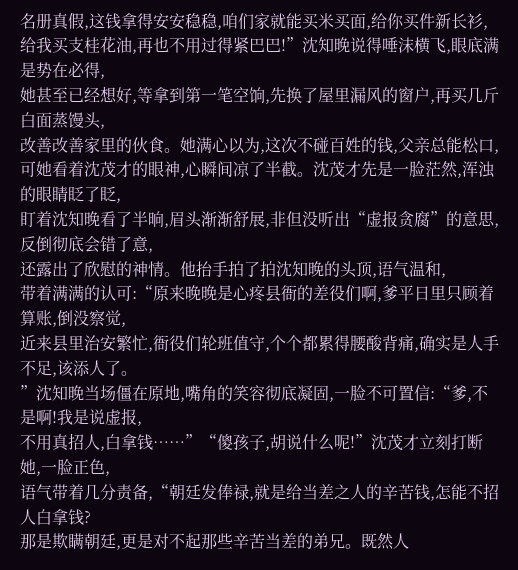名册真假,这钱拿得安安稳稳,咱们家就能买米买面,给你买件新长衫,
给我买支桂花油,再也不用过得紧巴巴!”沈知晚说得唾沫横飞,眼底满是势在必得,
她甚至已经想好,等拿到第一笔空饷,先换了屋里漏风的窗户,再买几斤白面蒸馒头,
改善改善家里的伙食。她满心以为,这次不碰百姓的钱,父亲总能松口,
可她看着沈茂才的眼神,心瞬间凉了半截。沈茂才先是一脸茫然,浑浊的眼睛眨了眨,
盯着沈知晚看了半晌,眉头渐渐舒展,非但没听出“虚报贪腐”的意思,反倒彻底会错了意,
还露出了欣慰的神情。他抬手拍了拍沈知晚的头顶,语气温和,
带着满满的认可:“原来晚晚是心疼县衙的差役们啊,爹平日里只顾着算账,倒没察觉,
近来县里治安繁忙,衙役们轮班值守,个个都累得腰酸背痛,确实是人手不足,该添人了。
”沈知晚当场僵在原地,嘴角的笑容彻底凝固,一脸不可置信:“爹,不是啊!我是说虚报,
不用真招人,白拿钱……”“傻孩子,胡说什么呢!”沈茂才立刻打断她,一脸正色,
语气带着几分责备,“朝廷发俸禄,就是给当差之人的辛苦钱,怎能不招人白拿钱?
那是欺瞒朝廷,更是对不起那些辛苦当差的弟兄。既然人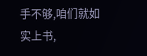手不够,咱们就如实上书,